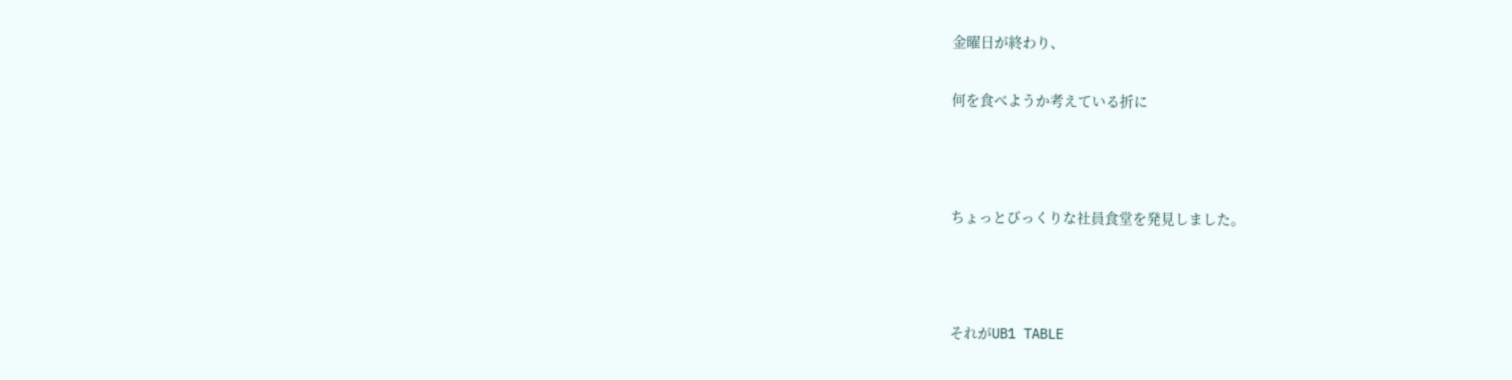金曜日が終わり、

何を食べようか考えている折に



ちょっとびっくりな社員食堂を発見しました。



それがUB1 TABLE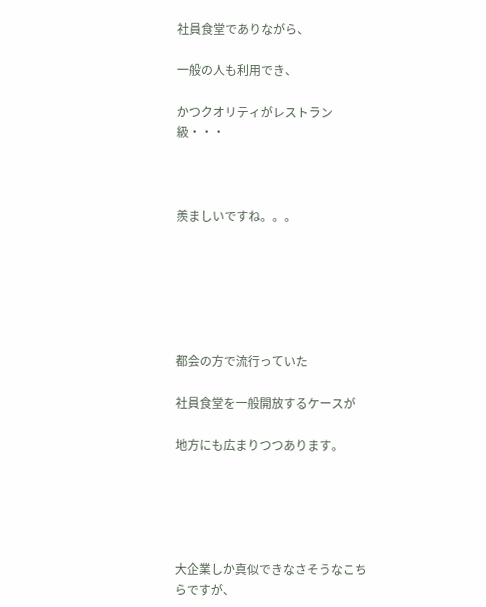社員食堂でありながら、

一般の人も利用でき、

かつクオリティがレストラン級・・・



羨ましいですね。。。






都会の方で流行っていた

社員食堂を一般開放するケースが

地方にも広まりつつあります。





大企業しか真似できなさそうなこちらですが、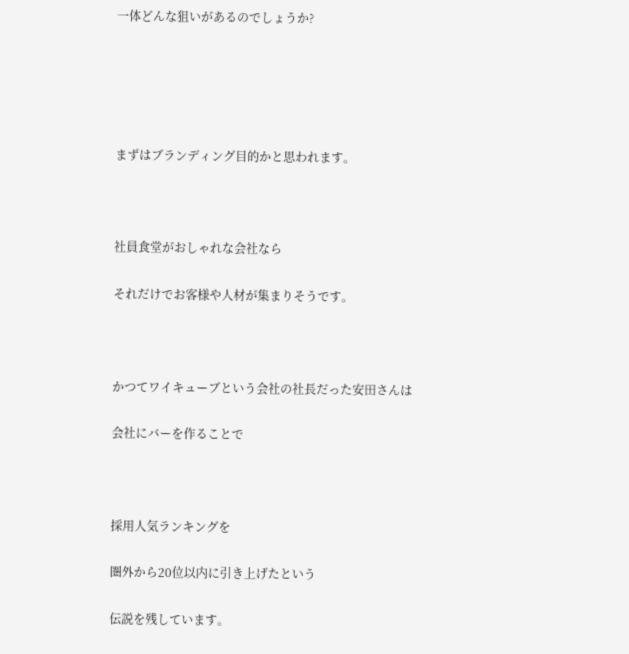一体どんな狙いがあるのでしょうか?





まずはブランディング目的かと思われます。



社員食堂がおしゃれな会社なら

それだけでお客様や人材が集まりそうです。



かつてワイキューブという会社の社長だった安田さんは

会社にバーを作ることで



採用人気ランキングを

圏外から20位以内に引き上げたという

伝説を残しています。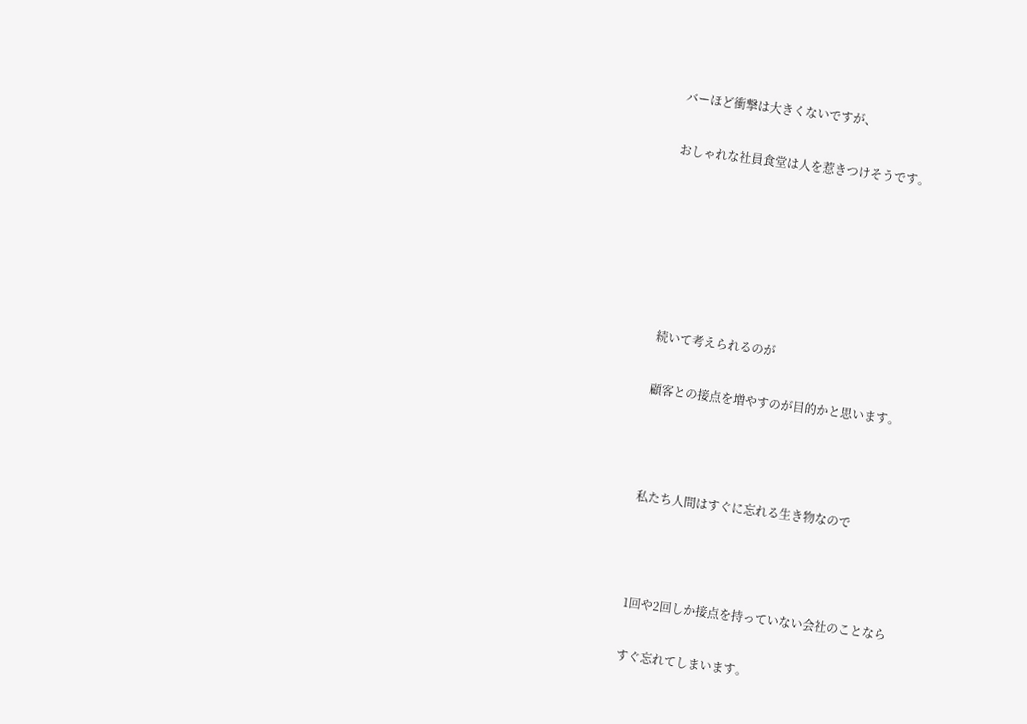バーほど衝撃は大きくないですが、

おしゃれな社員食堂は人を惹きつけそうです。






続いて考えられるのが

顧客との接点を増やすのが目的かと思います。



私たち人間はすぐに忘れる生き物なので



1回や2回しか接点を持っていない会社のことなら

すぐ忘れてしまいます。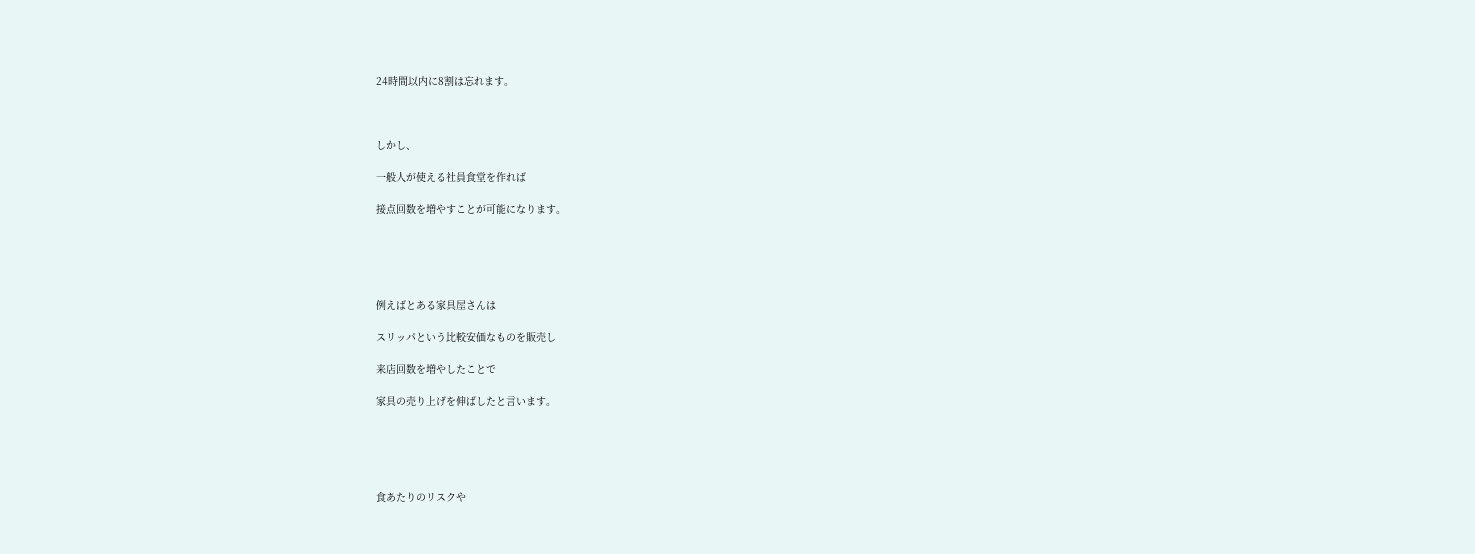24時間以内に8割は忘れます。



しかし、

一般人が使える社員食堂を作れば

接点回数を増やすことが可能になります。





例えばとある家具屋さんは

スリッパという比較安価なものを販売し

来店回数を増やしたことで

家具の売り上げを伸ばしたと言います。





食あたりのリスクや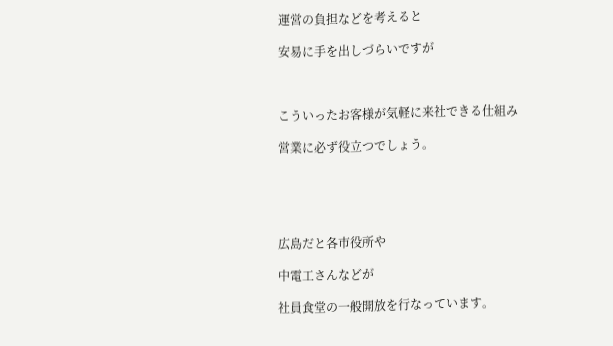運営の負担などを考えると

安易に手を出しづらいですが



こういったお客様が気軽に来社できる仕組み

営業に必ず役立つでしょう。





広島だと各市役所や

中電工さんなどが

社員食堂の一般開放を行なっています。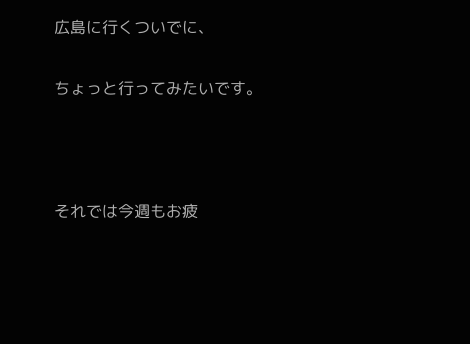広島に行くついでに、

ちょっと行ってみたいです。



それでは今週もお疲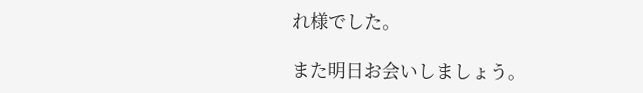れ様でした。

また明日お会いしましょう。